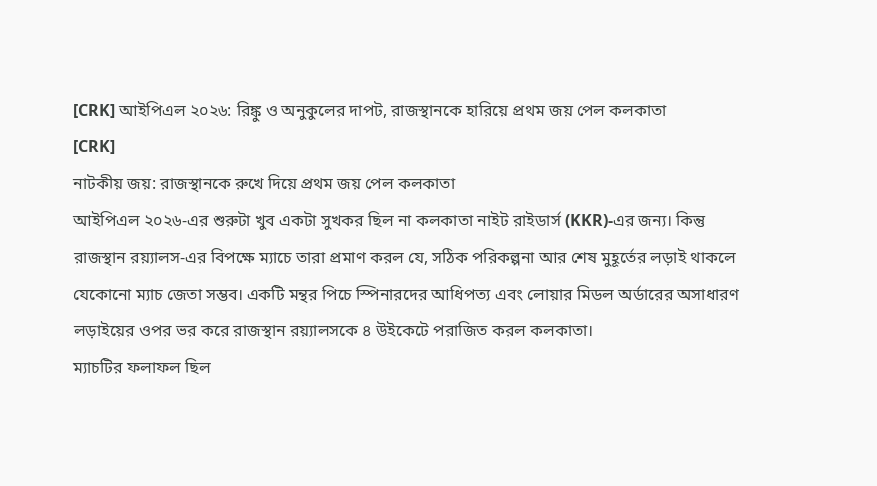[CRK] আইপিএল ২০২৬: রিঙ্কু ও অনুকুলের দাপট, রাজস্থানকে হারিয়ে প্রথম জয় পেল কলকাতা
[CRK]
নাটকীয় জয়: রাজস্থানকে রুখে দিয়ে প্রথম জয় পেল কলকাতা
আইপিএল ২০২৬-এর শুরুটা খুব একটা সুখকর ছিল না কলকাতা নাইট রাইডার্স (KKR)-এর জন্য। কিন্তু রাজস্থান রয়্যালস-এর বিপক্ষে ম্যাচে তারা প্রমাণ করল যে, সঠিক পরিকল্পনা আর শেষ মুহূর্তের লড়াই থাকলে যেকোনো ম্যাচ জেতা সম্ভব। একটি মন্থর পিচে স্পিনারদের আধিপত্য এবং লোয়ার মিডল অর্ডারের অসাধারণ লড়াইয়ের ওপর ভর করে রাজস্থান রয়্যালসকে ৪ উইকেটে পরাজিত করল কলকাতা।
ম্যাচটির ফলাফল ছিল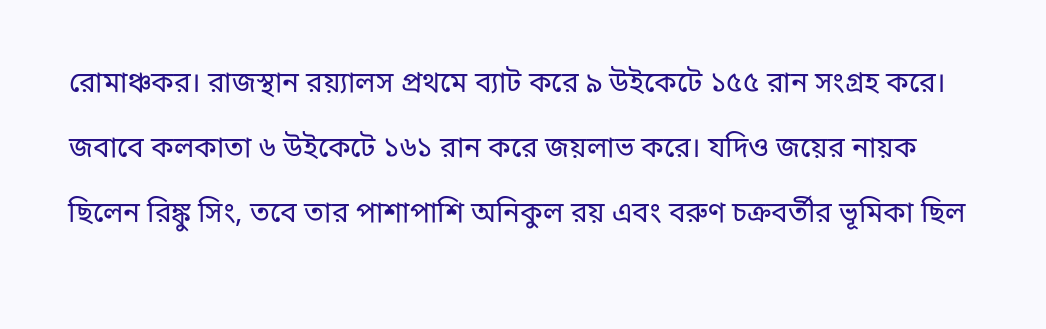রোমাঞ্চকর। রাজস্থান রয়্যালস প্রথমে ব্যাট করে ৯ উইকেটে ১৫৫ রান সংগ্রহ করে। জবাবে কলকাতা ৬ উইকেটে ১৬১ রান করে জয়লাভ করে। যদিও জয়ের নায়ক ছিলেন রিঙ্কু সিং, তবে তার পাশাপাশি অনিকুল রয় এবং বরুণ চক্রবর্তীর ভূমিকা ছিল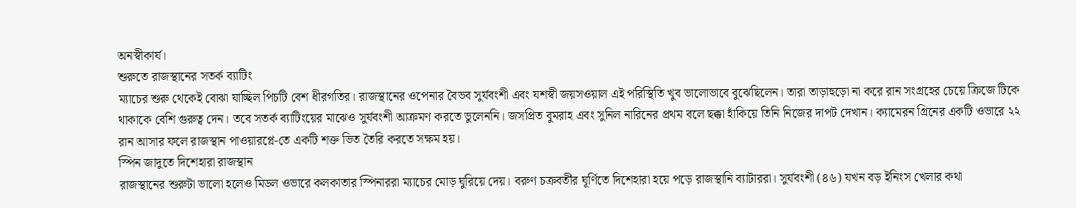অনস্বীকার্য।
শুরুতে রাজস্থানের সতর্ক ব্যাটিং
ম্যাচের শুরু থেকেই বোঝা যাচ্ছিল পিচটি বেশ ধীরগতির। রাজস্থানের ওপেনার বৈভব সুর্যবংশী এবং যশস্বী জয়সওয়াল এই পরিস্থিতি খুব ভালোভাবে বুঝেছিলেন। তারা তাড়াহুড়ো না করে রান সংগ্রহের চেয়ে ক্রিজে টিকে থাকাকে বেশি গুরুত্ব দেন। তবে সতর্ক ব্যাটিংয়ের মাঝেও সুর্যবংশী আক্রমণ করতে ভুলেননি। জসপ্রিত বুমরাহ এবং সুনিল নারিনের প্রথম বলে ছক্কা হাঁকিয়ে তিনি নিজের দাপট দেখান। ক্যামেরন গ্রিনের একটি ওভারে ২২ রান আসার ফলে রাজস্থান পাওয়ারপ্লে-তে একটি শক্ত ভিত তৈরি করতে সক্ষম হয়।
স্পিন জাদুতে দিশেহারা রাজস্থান
রাজস্থানের শুরুটা ভালো হলেও মিডল ওভারে কলকাতার স্পিনাররা ম্যাচের মোড় ঘুরিয়ে দেয়। বরুণ চক্রবর্তীর ঘূর্ণিতে দিশেহারা হয়ে পড়ে রাজস্থানি ব্যাটাররা। সুর্যবংশী (৪৬) যখন বড় ইনিংস খেলার কথা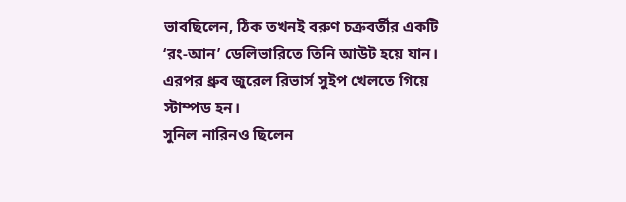ভাবছিলেন, ঠিক তখনই বরুণ চক্রবর্তীর একটি ‘রং-আন’ ডেলিভারিতে তিনি আউট হয়ে যান। এরপর ধ্রুব জুরেল রিভার্স সুইপ খেলতে গিয়ে স্টাম্পড হন।
সুনিল নারিনও ছিলেন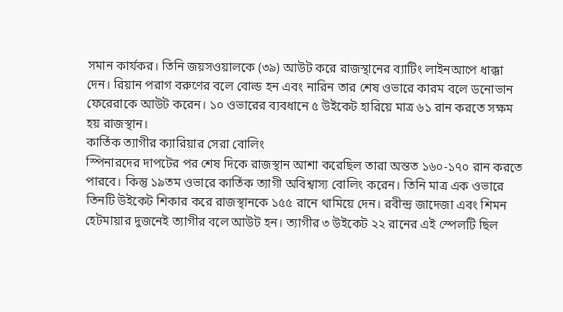সমান কার্যকর। তিনি জয়সওয়ালকে (৩৯) আউট করে রাজস্থানের ব্যাটিং লাইনআপে ধাক্কা দেন। রিয়ান পরাগ বরুণের বলে বোল্ড হন এবং নারিন তার শেষ ওভারে কারম বলে ডনোভান ফেরেরাকে আউট করেন। ১০ ওভারের ব্যবধানে ৫ উইকেট হারিয়ে মাত্র ৬১ রান করতে সক্ষম হয় রাজস্থান।
কার্তিক ত্যাগীর ক্যারিয়ার সেরা বোলিং
স্পিনারদের দাপটের পর শেষ দিকে রাজস্থান আশা করেছিল তারা অন্তত ১৬০-১৭০ রান করতে পারবে। কিন্তু ১৯তম ওভারে কার্তিক ত্যাগী অবিশ্বাস্য বোলিং করেন। তিনি মাত্র এক ওভারে তিনটি উইকেট শিকার করে রাজস্থানকে ১৫৫ রানে থামিয়ে দেন। রবীন্দ্র জাদেজা এবং শিমন হেটমায়ার দুজনেই ত্যাগীর বলে আউট হন। ত্যাগীর ৩ উইকেট ২২ রানের এই স্পেলটি ছিল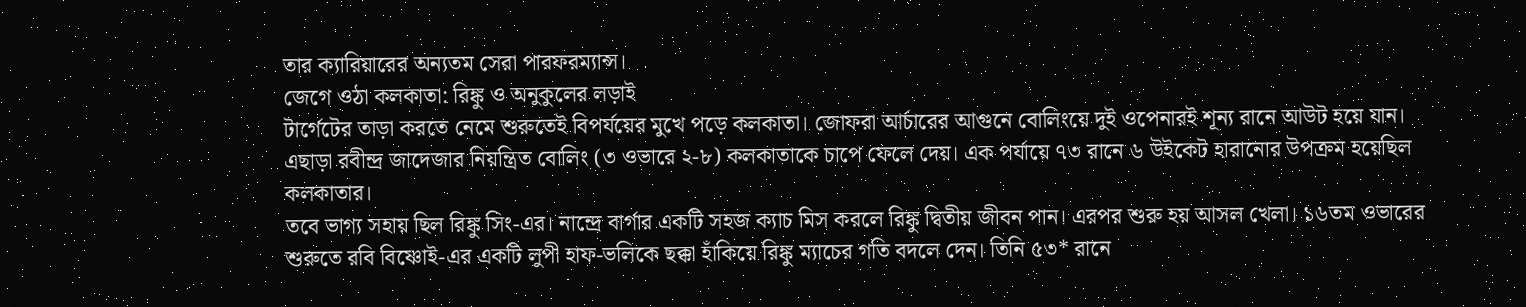তার ক্যারিয়ারের অন্যতম সেরা পারফরম্যান্স।
জেগে ওঠা কলকাতা: রিঙ্কু ও অনুকুলের লড়াই
টার্গেটের তাড়া করতে নেমে শুরুতেই বিপর্যয়ের মুখে পড়ে কলকাতা। জোফরা আর্চারের আগুনে বোলিংয়ে দুই ওপেনারই শূন্য রানে আউট হয়ে যান। এছাড়া রবীন্দ্র জাদেজার নিয়ন্ত্রিত বোলিং (৩ ওভারে ২-৮) কলকাতাকে চাপে ফেলে দেয়। এক পর্যায়ে ৭৩ রানে ৬ উইকেট হারানোর উপক্রম হয়েছিল কলকাতার।
তবে ভাগ্য সহায় ছিল রিঙ্কু সিং-এর। নান্দ্রে বার্গার একটি সহজ ক্যাচ মিস করলে রিঙ্কু দ্বিতীয় জীবন পান। এরপর শুরু হয় আসল খেলা। ১৬তম ওভারের শুরুতে রবি বিষ্ণোই-এর একটি লুপী হাফ-ভলিকে ছক্কা হাঁকিয়ে রিঙ্কু ম্যাচের গতি বদলে দেন। তিনি ৫৩* রানে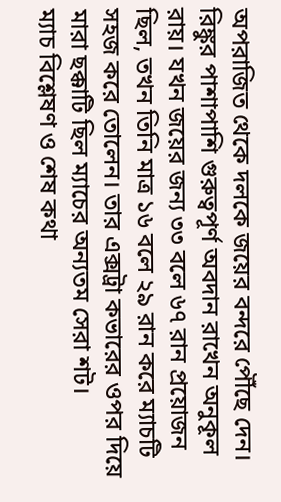অপরাজিত থেকে দলকে জয়ের বন্দরে পৌঁছে দেন।
রিঙ্কুর পাশাপাশি গুরুত্বপূর্ণ অবদান রাখেন অনুকূল রায়। যখন জয়ের জন্য ৩৩ বলে ৬৭ রান প্রয়োজন ছিল, তখন তিনি মাত্র ১৬ বলে ২৯ রান করে ম্যাচটি সহজ করে তোলেন। তার এক্সট্রা কভারের ওপর দিয়ে মারা ছক্কাটি ছিল ম্যাচের অন্যতম সেরা শট।
ম্যাচ বিশ্লেষণ ও শেষ কথা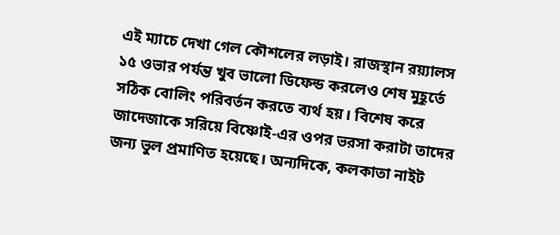এই ম্যাচে দেখা গেল কৌশলের লড়াই। রাজস্থান রয়্যালস ১৫ ওভার পর্যন্ত খুব ভালো ডিফেন্ড করলেও শেষ মুহূর্তে সঠিক বোলিং পরিবর্তন করতে ব্যর্থ হয়। বিশেষ করে জাদেজাকে সরিয়ে বিষ্ণোই-এর ওপর ভরসা করাটা তাদের জন্য ভুল প্রমাণিত হয়েছে। অন্যদিকে, কলকাতা নাইট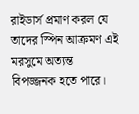রাইডার্স প্রমাণ করল যে তাদের স্পিন আক্রমণ এই মরসুমে অত্যন্ত বিপজ্জনক হতে পারে।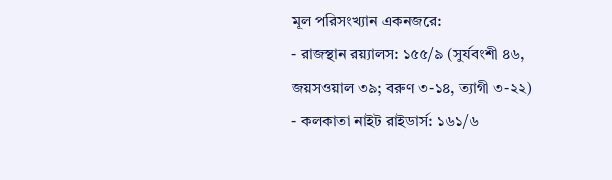মূল পরিসংখ্যান একনজরে:
- রাজস্থান রয়্যালস: ১৫৫/৯ (সুর্যবংশী ৪৬, জয়সওয়াল ৩৯; বরুণ ৩-১৪, ত্যাগী ৩-২২)
- কলকাতা নাইট রাইডার্স: ১৬১/৬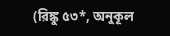(রিঙ্কু ৫৩*, অনুকূল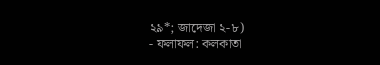২৯*; জাদেজা ২-৮)
- ফলাফল: কলকাতা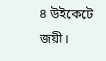৪ উইকেটে জয়ী।